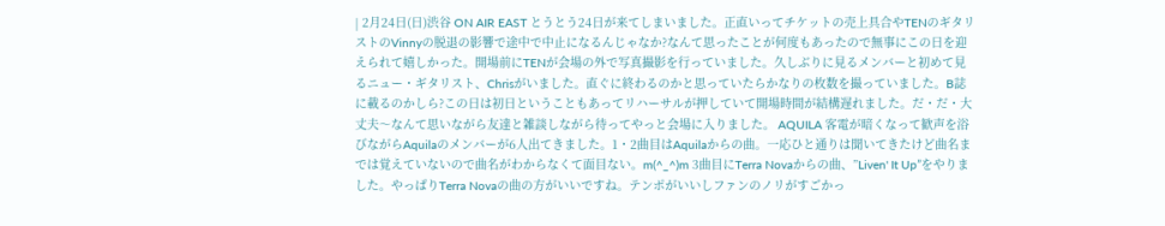| 2月24日(日)渋谷 ON AIR EAST とうとう24日が来てしまいました。正直いってチケットの売上具合やTENのギタリストのVinnyの脱退の影響で途中で中止になるんじゃなか?なんて思ったことが何度もあったので無事にこの日を迎えられて嬉しかった。開場前にTENが会場の外で写真撮影を行っていました。久しぶりに見るメンバーと初めて見るニュー・ギタリスト、Chrisがいました。直ぐに終わるのかと思っていたらかなりの枚数を撮っていました。B誌に載るのかしら?この日は初日ということもあってリハーサルが押していて開場時間が結構遅れました。だ・だ・大丈夫〜なんて思いながら友達と雑談しながら待ってやっと会場に入りました。 AQUILA 客電が暗くなって歓声を浴びながらAquilaのメンバーが6人出てきました。1・2曲目はAquilaからの曲。一応ひと通りは聞いてきたけど曲名までは覚えていないので曲名がわからなくて面目ない。m(^_^)m 3曲目にTerra Novaからの曲、”Liven' It Up”をやりました。やっぱりTerra Novaの曲の方がいいですね。テンポがいいしファンのノリがすごかっ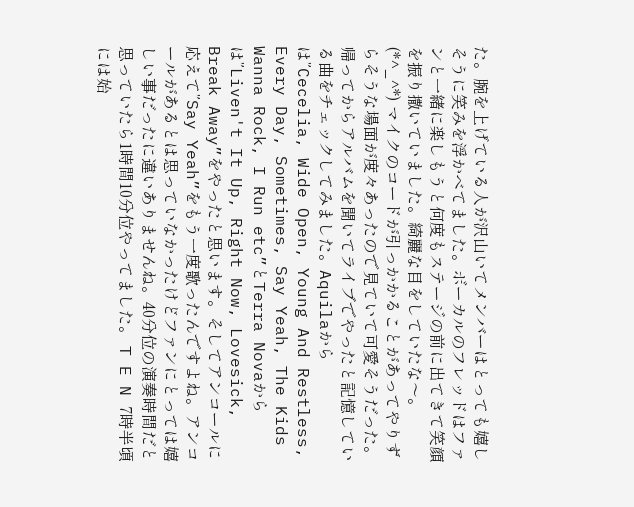た。腕を上げている人が沢山いてメンバーはとっても嬉しそうに笑みを浮かべてました。ボーカルのフレッドはファンと一緒に楽しもうと何度もステージの前に出てきて笑顔を振り撒いていました。綺麗な目をしていたな〜。(*^_^*) マイクのコードが引っかかることがあってやりずらそうな場面が度々あったので見ていて可愛そうだった。帰ってからアルバムを聞いてライブでやったと記憶している曲をチェックしてみました。Aquilaからは”Cecelia, Wide Open, Young And Restless, Every Day, Sometimes, Say Yeah, The Kids Wanna Rock, I Run etc”とTerra Novaからは”Liven't It Up, Right Now, Lovesick, Break Away”をやったと思います。そしてアンコールに応えて”Say Yeah”をもう一度歌ったんですよね。アンコールがあるとは思っていなかったけどファンにとっては嬉しい事だったに違いありませんね。40分位の演奏時間だと思っていたら1時間10分位やってました。 T E N 7時半頃には始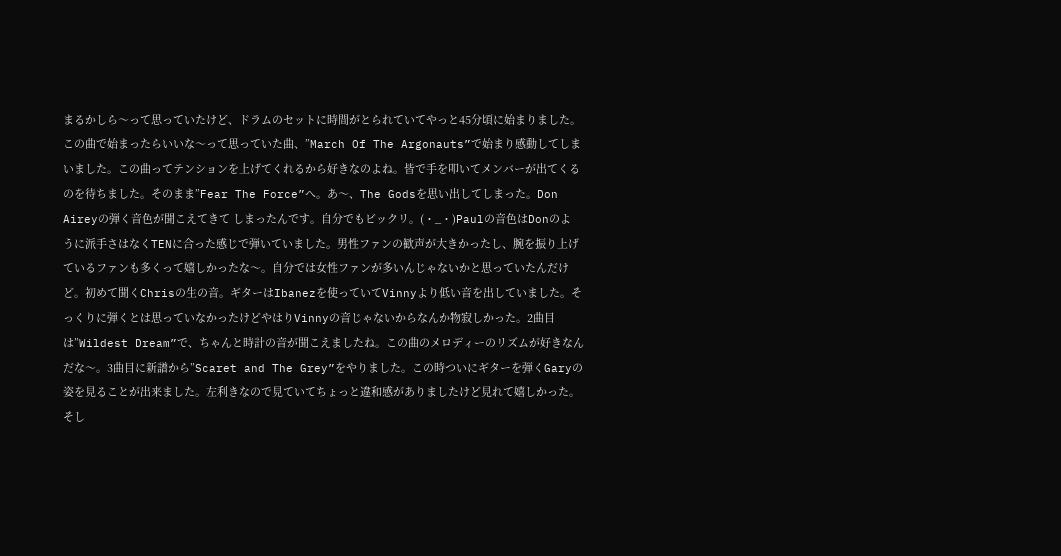まるかしら〜って思っていたけど、ドラムのセットに時間がとられていてやっと45分頃に始まりました。この曲で始まったらいいな〜って思っていた曲、”March Of The Argonauts”で始まり感動してしまいました。この曲ってテンションを上げてくれるから好きなのよね。皆で手を叩いてメンバーが出てくるのを待ちました。そのまま”Fear The Force”へ。あ〜、The Godsを思い出してしまった。Don Aireyの弾く音色が聞こえてきて しまったんです。自分でもビックリ。(・_・)Paulの音色はDonのように派手さはなくTENに合った感じで弾いていました。男性ファンの歓声が大きかったし、腕を振り上げているファンも多くって嬉しかったな〜。自分では女性ファンが多いんじゃないかと思っていたんだけど。初めて聞くChrisの生の音。ギターはIbanezを使っていてVinnyより低い音を出していました。そっくりに弾くとは思っていなかったけどやはりVinnyの音じゃないからなんか物寂しかった。2曲目は”Wildest Dream”で、ちゃんと時計の音が聞こえましたね。この曲のメロディーのリズムが好きなんだな〜。3曲目に新譜から”Scaret and The Grey”をやりました。この時ついにギターを弾くGaryの姿を見ることが出来ました。左利きなので見ていてちょっと違和感がありましたけど見れて嬉しかった。そし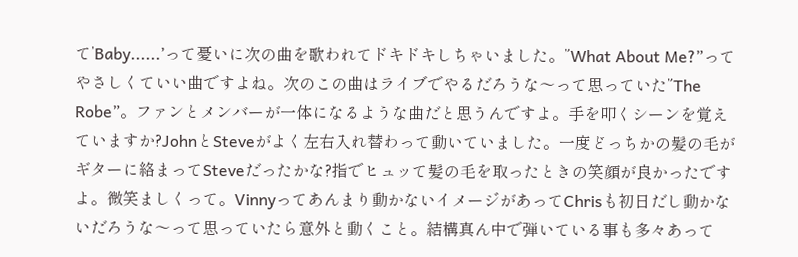て’Baby......’って憂いに次の曲を歌われてドキドキしちゃいました。”What About Me?”ってやさしくていい曲ですよね。次のこの曲はライブでやるだろうな〜って思っていた”The Robe”。ファンとメンバーが一体になるような曲だと思うんですよ。手を叩くシーンを覚えていますか?JohnとSteveがよく左右入れ替わって動いていました。一度どっちかの髪の毛がギターに絡まってSteveだったかな?指でヒュッて髪の毛を取ったときの笑顔が良かったですよ。微笑ましくって。Vinnyってあんまり動かないイメージがあってChrisも初日だし動かないだろうな〜って思っていたら意外と動くこと。結構真ん中で弾いている事も多々あって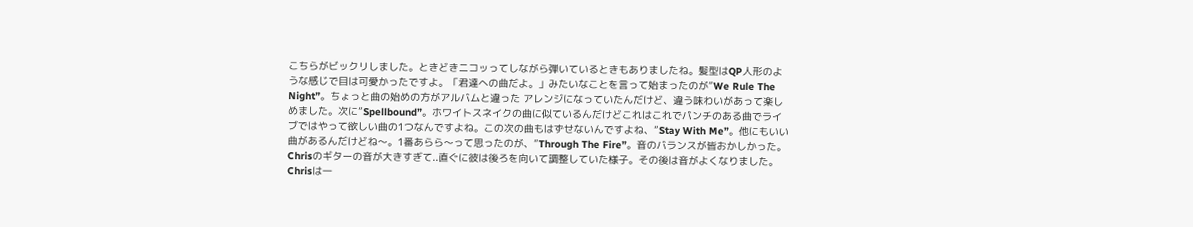こちらがビックリしました。ときどきニコッってしながら弾いているときもありましたね。髪型はQP人形のような感じで目は可愛かったですよ。「君達への曲だよ。」みたいなことを言って始まったのが”We Rule The Night”。ちょっと曲の始めの方がアルバムと違った アレンジになっていたんだけど、違う味わいがあって楽しめました。次に”Spellbound”。ホワイトスネイクの曲に似ているんだけどこれはこれでパンチのある曲でライブではやって欲しい曲の1つなんですよね。この次の曲もはずせないんですよね、”Stay With Me”。他にもいい曲があるんだけどね〜。1番あらら〜って思ったのが、”Through The Fire”。音のバランスが皆おかしかった。Chrisのギターの音が大きすぎて..直ぐに彼は後ろを向いて調整していた様子。その後は音がよくなりました。Chrisは一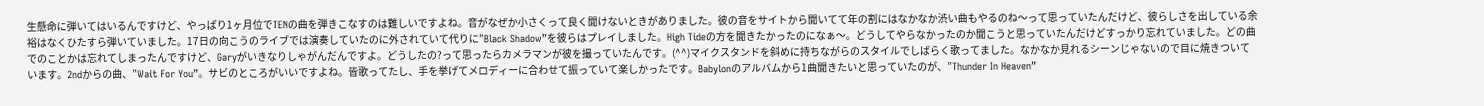生懸命に弾いてはいるんですけど、やっぱり1ヶ月位でTENの曲を弾きこなすのは難しいですよね。音がなぜか小さくって良く聞けないときがありました。彼の音をサイトから聞いてて年の割にはなかなか渋い曲もやるのね〜って思っていたんだけど、彼らしさを出している余裕はなくひたすら弾いていました。17日の向こうのライブでは演奏していたのに外されていて代りに”Black Shadow”を彼らはプレイしました。High Tideの方を聞きたかったのになぁ〜。どうしてやらなかったのか聞こうと思っていたんだけどすっかり忘れていました。どの曲でのことかは忘れてしまったんですけど、Garyがいきなりしゃがんだんですよ。どうしたの?って思ったらカメラマンが彼を撮っていたんです。(^^)マイクスタンドを斜めに持ちながらのスタイルでしばらく歌ってました。なかなか見れるシーンじゃないので目に焼きついています。2ndからの曲、”Wait For You”。サビのところがいいですよね。皆歌ってたし、手を挙げてメロディーに合わせて振っていて楽しかったです。Babylonのアルバムから1曲聞きたいと思っていたのが、”Thunder In Heaven”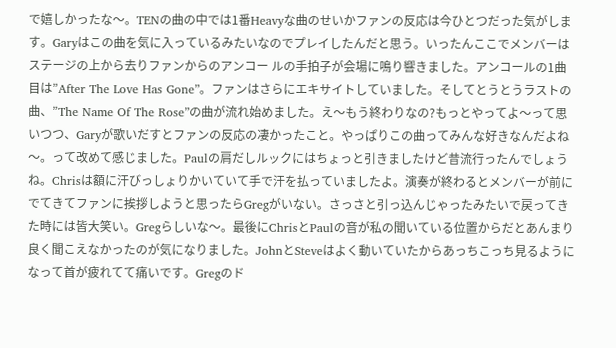で嬉しかったな〜。TENの曲の中では1番Heavyな曲のせいかファンの反応は今ひとつだった気がします。Garyはこの曲を気に入っているみたいなのでプレイしたんだと思う。いったんここでメンバーはステージの上から去りファンからのアンコー ルの手拍子が会場に鳴り響きました。アンコールの1曲目は”After The Love Has Gone”。ファンはさらにエキサイトしていました。そしてとうとうラストの曲、”The Name Of The Rose”の曲が流れ始めました。え〜もう終わりなの?もっとやってよ〜って思いつつ、Garyが歌いだすとファンの反応の凄かったこと。やっぱりこの曲ってみんな好きなんだよね〜。って改めて感じました。Paulの肩だしルックにはちょっと引きましたけど昔流行ったんでしょうね。Chrisは額に汗びっしょりかいていて手で汗を払っていましたよ。演奏が終わるとメンバーが前にでてきてファンに挨拶しようと思ったらGregがいない。さっさと引っ込んじゃったみたいで戻ってきた時には皆大笑い。Gregらしいな〜。最後にChrisとPaulの音が私の聞いている位置からだとあんまり良く聞こえなかったのが気になりました。JohnとSteveはよく動いていたからあっちこっち見るようになって首が疲れてて痛いです。Gregのド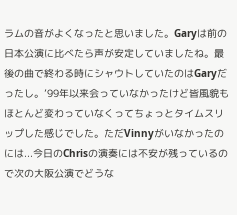ラムの音がよくなったと思いました。Garyは前の日本公演に比べたら声が安定していましたね。最後の曲で終わる時にシャウトしていたのはGaryだったし。’99年以来会っていなかったけど皆風貌もほとんど変わっていなくってちょっとタイムスリップした感じでした。ただVinnyがいなかったのには...今日のChrisの演奏には不安が残っているので次の大阪公演でどうな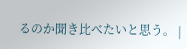るのか聞き比べたいと思う。 |